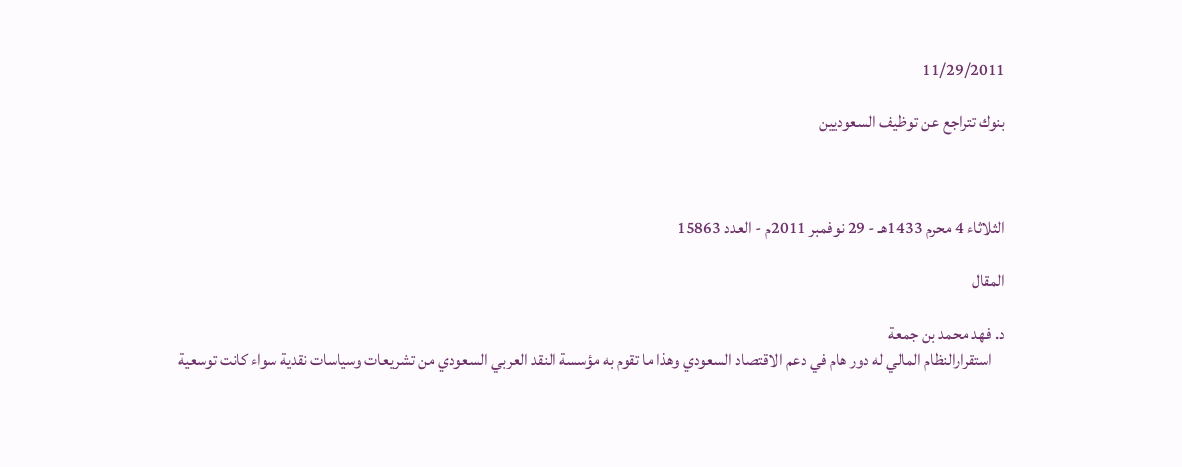11/29/2011

بنوك تتراجع عن توظيف السعوديين



الثلاثاء 4 محرم 1433هـ - 29 نوفمبر 2011م - العدد 15863

المقال

د. فهد محمد بن جمعة
    استقرارالنظام المالي له دور هام في دعم الاقتصاد السعودي وهذا ما تقوم به مؤسسة النقد العربي السعودي من تشريعات وسياسات نقدية سواء كانت توسعية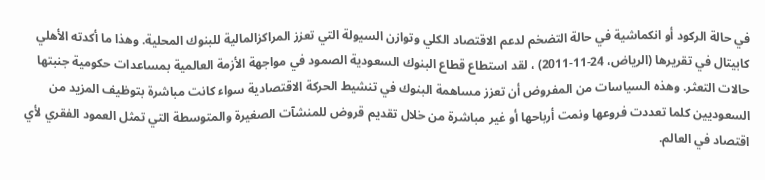في حالة الركود أو انكماشية في حالة التضخم لدعم الاقتصاد الكلي وتوازن السيولة التي تعزز المراكزالمالية للبنوك المحلية. وهذا ما أكدته الأهلي كابيتال في تقريرها (الرياض، 24-11-2011) ، لقد استطاع قطاع البنوك السعودية الصمود في مواجهة الأزمة العالمية بمساعدات حكومية جنبتها حالات التعثر. وهذه السياسات من المفروض أن تعزز مساهمة البنوك في تنشيط الحركة الاقتصادية سواء كانت مباشرة بتوظيف المزيد من السعوديين كلما تعددت فروعها ونمت أرباحها أو غير مباشرة من خلال تقديم قروض للمنشآت الصغيرة والمتوسطة التي تمثل العمود الفقري لأي اقتصاد في العالم.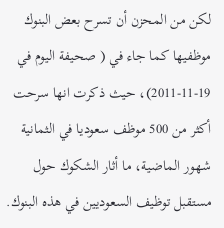لكن من المحزن أن تسرح بعض البنوك موظفيها كما جاء في ( صحيفة اليوم في 19-11-2011)، حيث ذكرت انها سرحت أكثر من 500 موظف سعوديا في الثمانية شهور الماضية، ما أثار الشكوك حول مستقبل توظيف السعوديين في هذه البنوك.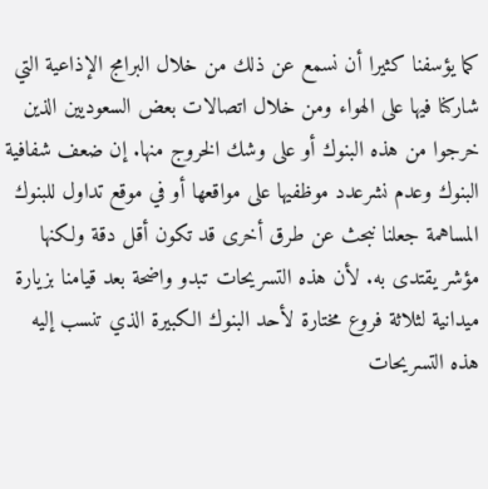كما يؤسفنا كثيرا أن نسمع عن ذلك من خلال البرامج الإذاعية التي شاركنا فيها على الهواء ومن خلال اتصالات بعض السعوديين الذين خرجوا من هذه البنوك أو على وشك الخروج منها. إن ضعف شفافية البنوك وعدم نشرعدد موظفيها على مواقعها أو في موقع تداول للبنوك المساهمة جعلنا نبحث عن طرق أخرى قد تكون أقل دقة ولكنها مؤشر يقتدى به. لأن هذه التسريحات تبدو واضحة بعد قيامنا بزيارة ميدانية لثلاثة فروع مختارة لأحد البنوك الكبيرة الذي تنسب إليه هذه التسريحات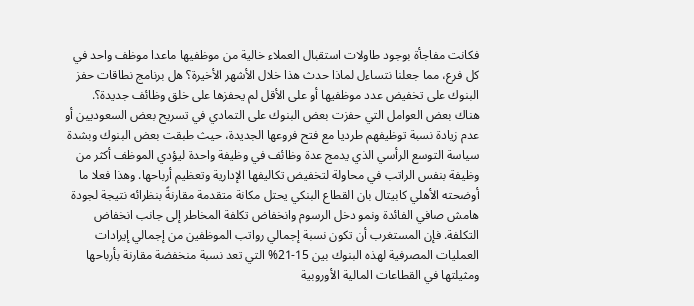فكانت مفاجأة بوجود طاولات استقبال العملاء خالية من موظفيها ماعدا موظف واحد في كل فرع، مما جعلنا نتساءل لماذا حدث هذا خلال الأشهر الأخيرة؟ هل برنامج نطاقات حفز البنوك على تخفيض عدد موظفيها أو على الأقل لم يحفزها على خلق وظائف جديدة؟.
هناك بعض العوامل التي حفزت بعض البنوك على التمادي في تسريح بعض السعوديين أو عدم زيادة نسبة توظيفهم طرديا مع فتح فروعها الجديدة، حيث طبقت بعض البنوك وبشدة سياسة التوسع الرأسي الذي يدمج عدة وظائف في وظيفة واحدة ليؤدي الموظف أكثر من وظيفة بنفس الراتب في محاولة لتخفيض تكاليفها الإدارية وتعظيم أرباحها. وهذا فعلا ما أوضحته الأهلي كابيتال بان القطاع البنكي يحتل مكانة متقدمة مقارنةً بنظرائه نتيجة لجودة هامش صافي الفائدة ونمو دخل الرسوم وانخفاض تكلفة المخاطر إلى جانب انخفاض التكلفة. فإن المستغرب أن تكون نسبة إجمالي رواتب الموظفين من إجمالي إيرادات العمليات المصرفية لهذه البنوك بين 15-21% التي تعد نسبة منخفضة مقارنة بأرباحها ومثيلتها في القطاعات المالية الأوروبية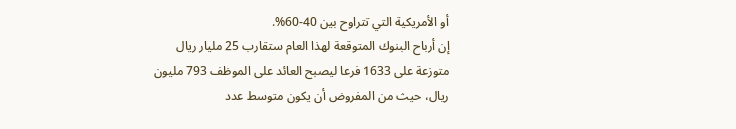أو الأمريكية التي تتراوح بين 40-60%.
إن أرباح البنوك المتوقعة لهذا العام ستقارب 25 مليار ريال متوزعة على 1633 فرعا ليصبح العائد على الموظف 793 مليون ريال، حيث من المفروض أن يكون متوسط عدد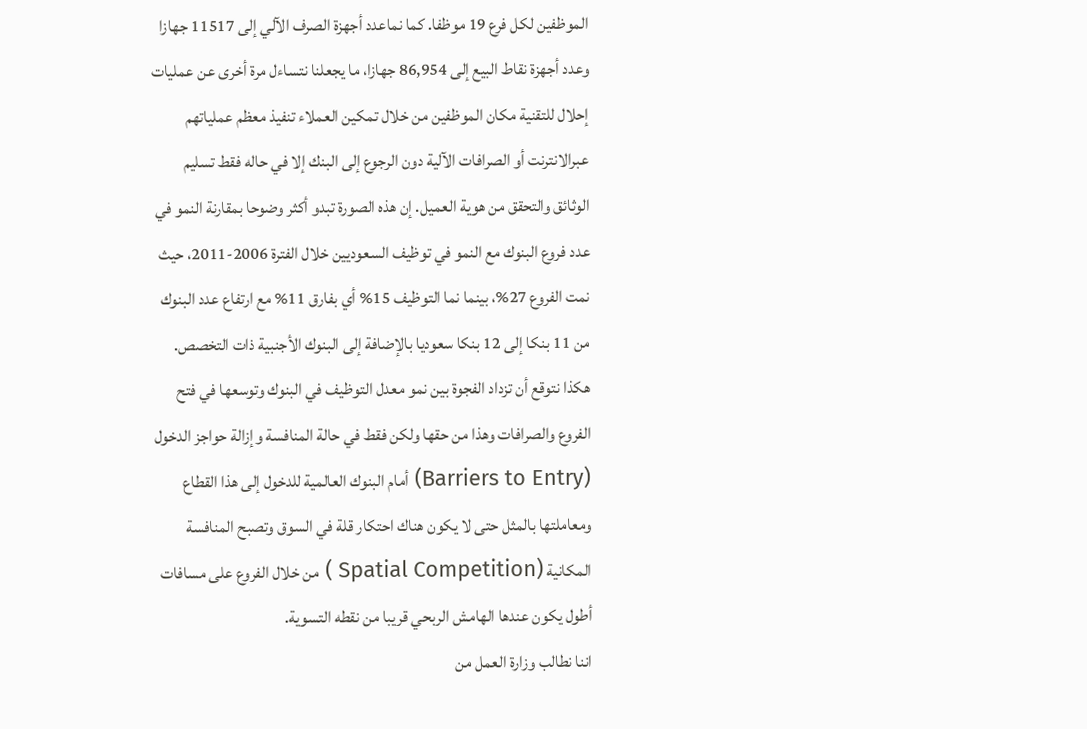الموظفين لكل فرع 19 موظفا. كما نماعدد أجهزة الصرف الآلي إلى 11517 جهازا وعدد أجهزة نقاط البيع إلى 86,954 جهازا، ما يجعلنا نتساءل مرة أخرى عن عمليات إحلال للتقنية مكان الموظفين من خلال تمكين العملاء تنفيذ معظم عملياتهم عبرالانترنت أو الصرافات الآلية دون الرجوع إلى البنك إلا في حاله فقط تسليم الوثائق والتحقق من هوية العميل. إن هذه الصورة تبدو أكثر وضوحا بمقارنة النمو في عدد فروع البنوك مع النمو في توظيف السعوديين خلال الفترة 2006-2011، حيث نمت الفروع 27%، بينما نما التوظيف 15% أي بفارق 11% مع ارتفاع عدد البنوك من 11 بنكا إلى 12 بنكا سعوديا بالإضافة إلى البنوك الأجنبية ذات التخصص. هكذا نتوقع أن تزداد الفجوة بين نمو معدل التوظيف في البنوك وتوسعها في فتح الفروع والصرافات وهذا من حقها ولكن فقط في حالة المنافسة وإزالة حواجز الدخول (Barriers to Entry) أمام البنوك العالمية للدخول إلى هذا القطاع ومعاملتها بالمثل حتى لا يكون هناك احتكار قلة في السوق وتصبح المنافسة المكانية (Spatial Competition ) من خلال الفروع على مسافات أطول يكون عندها الهامش الربحي قريبا من نقطه التسوية.
اننا نطالب وزارة العمل من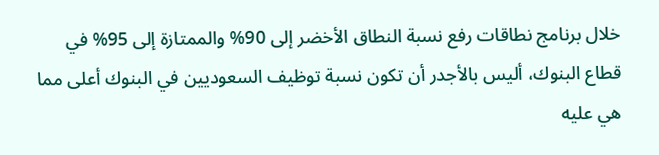خلال برنامج نطاقات رفع نسبة النطاق الأخضر إلى 90% والممتازة إلى 95% في قطاع البنوك، أليس بالأجدر أن تكون نسبة توظيف السعوديين في البنوك أعلى مما هي عليه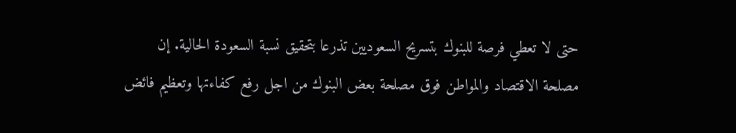حتى لا تعطي فرصة للبنوك بتسريح السعوديين تذرعا بتحقيق نسبة السعودة الحالية. إن مصلحة الاقتصاد والمواطن فوق مصلحة بعض البنوك من اجل رفع كفاءتها وتعظيم فائض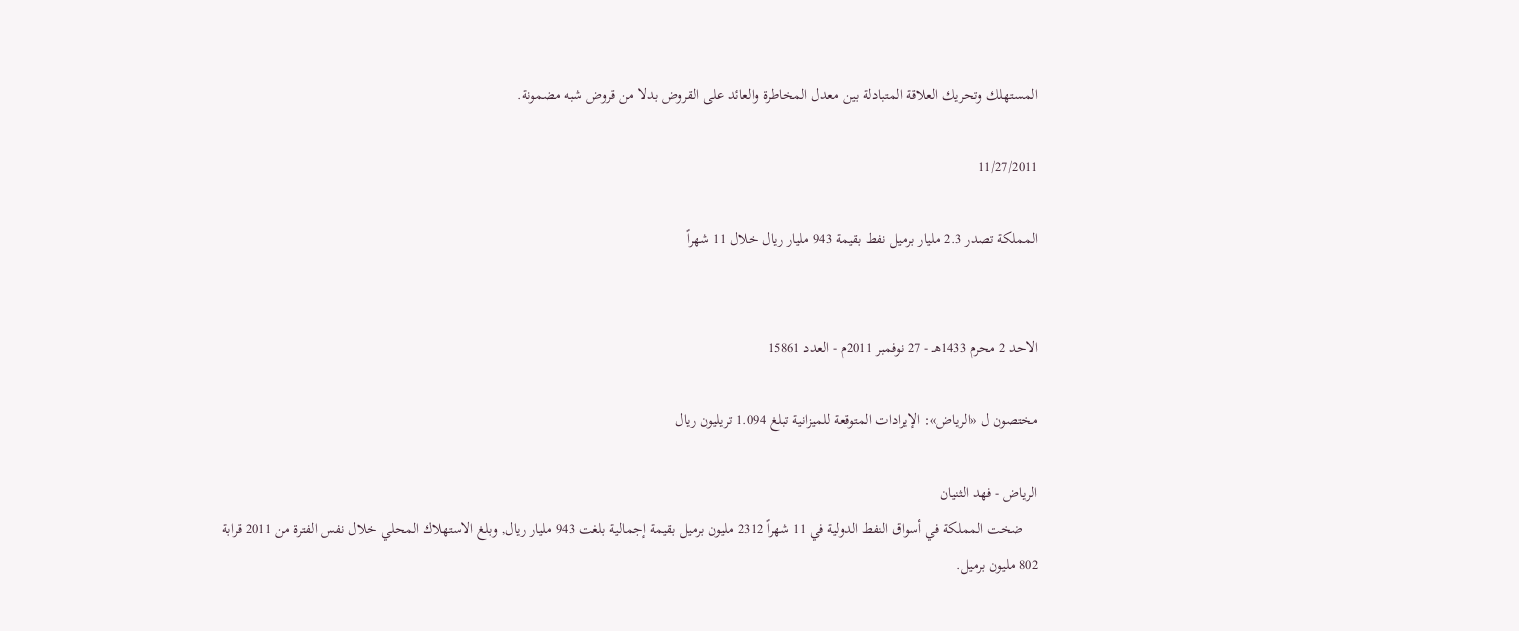المستهلك وتحريك العلاقة المتبادلة بين معدل المخاطرة والعائد على القروض بدلا من قروض شبه مضمونة.

11/27/2011

المملكة تصدر 2.3 مليار برميل نفط بقيمة 943 مليار ريال خلال 11 شهراً


الاحد 2 محرم 1433هـ - 27 نوفمبر 2011م - العدد 15861

مختصون ل «الرياض»: الإيرادات المتوقعة للميزانية تبلغ 1.094 تريليون ريال

الرياض - فهد الثنيان
    ضخت المملكة في أسواق النفط الدولية في 11 شهراً 2312 مليون برميل بقيمة إجمالية بلغت 943 مليار ريال, وبلغ الاستهلاك المحلي خلال نفس الفترة من 2011 قرابة 802 مليون برميل.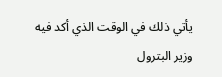يأتي ذلك في الوقت الذي أكد فيه وزير البترول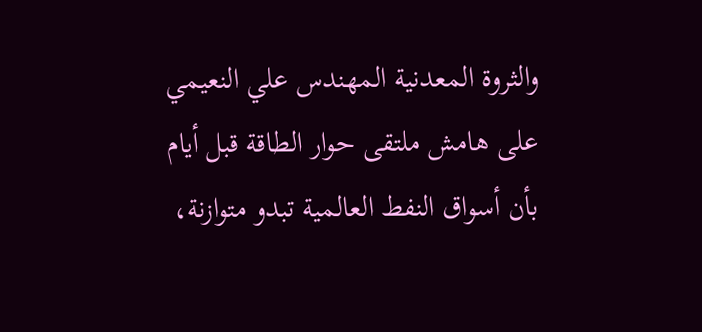والثروة المعدنية المهندس علي النعيمي على هامش ملتقى حوار الطاقة قبل أيام بأن أسواق النفط العالمية تبدو متوازنة،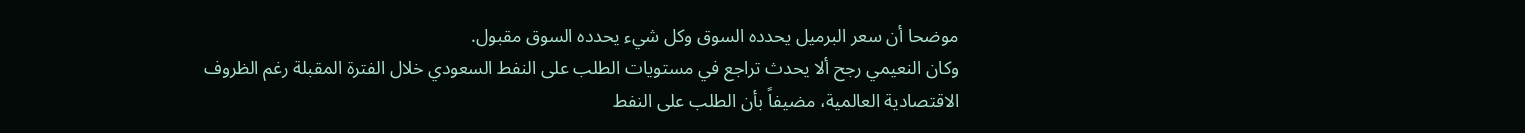موضحا أن سعر البرميل يحدده السوق وكل شيء يحدده السوق مقبول.
وكان النعيمي رجح ألا يحدث تراجع في مستويات الطلب على النفط السعودي خلال الفترة المقبلة رغم الظروف الاقتصادية العالمية، مضيفاً بأن الطلب على النفط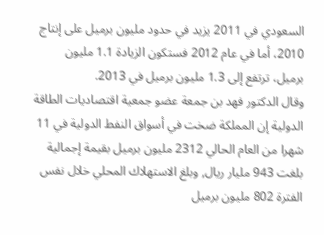السعودي في 2011 يزيد في حدود مليون برميل على إنتاج 2010، أما في عام 2012 فستكون الزيادة 1.1 مليون برميل، ترتفع إلى 1.3 مليون برميل في 2013.
وقال الدكتور فهد بن جمعة عضو جمعية اقتصاديات الطاقة الدولية إن المملكة ضخت في أسواق النفط الدولية في 11 شهرا من العام الحالي 2312 مليون برميل بقيمة إجمالية بلغت 943 مليار ريال, وبلغ الاستهلاك المحلي خلال نفس الفترة 802 مليون برميل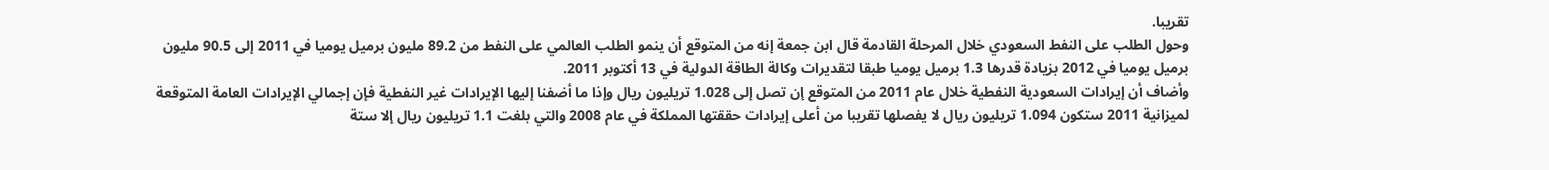تقريبا.
وحول الطلب على النفط السعودي خلال المرحلة القادمة قال ابن جمعة إنه من المتوقع أن ينمو الطلب العالمي على النفط من 89.2 مليون برميل يوميا في 2011 إلى 90.5 مليون برميل يوميا في 2012 بزيادة قدرها 1.3 برميل يوميا طبقا لتقديرات وكالة الطاقة الدولية في 13 أكتوبر 2011.
وأضاف أن إيرادات السعودية النفطية خلال عام 2011 من المتوقع إن تصل إلى 1.028 تريليون ريال وإذا ما أضفنا إليها الإيرادات غير النفطية فإن إجمالي الإيرادات العامة المتوقعة لميزانية 2011 ستكون 1.094 تريليون ريال لا يفصلها تقريبا من أعلى إيرادات حققتها المملكة في عام 2008 والتي بلغت 1.1 تريليون ريال إلا ستة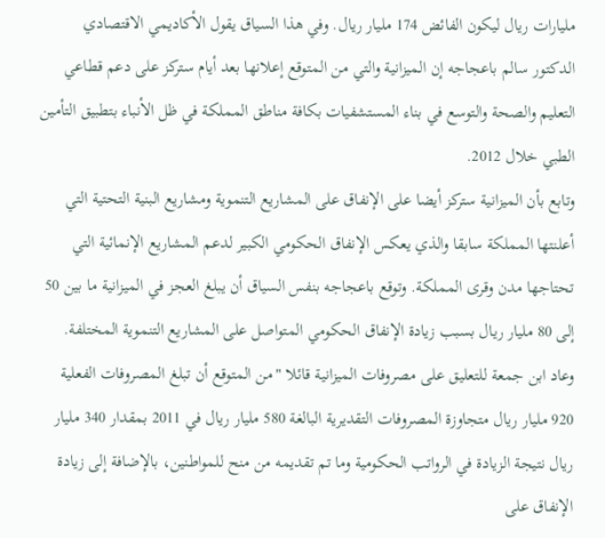مليارات ريال ليكون الفائض 174 مليار ريال. وفي هذا السياق يقول الأكاديمي الاقتصادي الدكتور سالم باعجاجه إن الميزانية والتي من المتوقع إعلانها بعد أيام ستركز على دعم قطاعي التعليم والصحة والتوسع في بناء المستشفيات بكافة مناطق المملكة في ظل الأنباء بتطبيق التأمين الطبي خلال 2012.
وتابع بأن الميزانية ستركز أيضا على الإنفاق على المشاريع التنموية ومشاريع البنية التحتية التي أعلنتها المملكة سابقا والذي يعكس الإنفاق الحكومي الكبير لدعم المشاريع الإنمائية التي تحتاجها مدن وقرى المملكة. وتوقع باعجاجه بنفس السياق أن يبلغ العجز في الميزانية ما بين 50 إلى 80 مليار ريال بسبب زيادة الإنفاق الحكومي المتواصل على المشاريع التنموية المختلفة. وعاد ابن جمعة للتعليق على مصروفات الميزانية قائلا "من المتوقع أن تبلغ المصروفات الفعلية 920 مليار ريال متجاوزة المصروفات التقديرية البالغة 580 مليار ريال في 2011 بمقدار 340 مليار ريال نتيجة الزيادة في الرواتب الحكومية وما تم تقديمه من منح للمواطنين، بالإضافة إلى زيادة الإنفاق على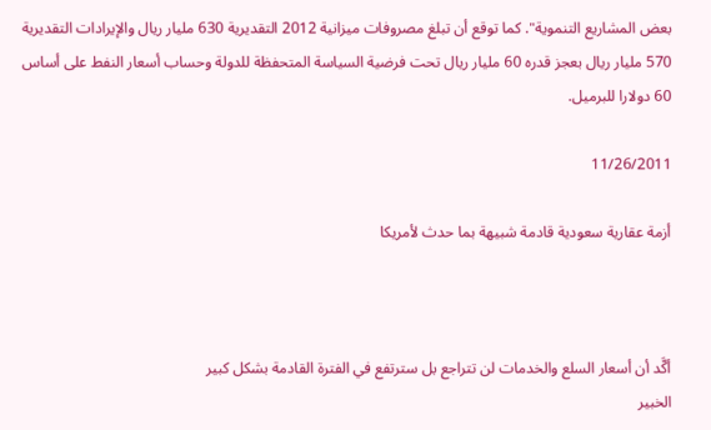بعض المشاريع التنموية". كما توقع أن تبلغ مصروفات ميزانية 2012 التقديرية 630 مليار ريال والإيرادات التقديرية 570 مليار ريال بعجز قدره 60 مليار ريال تحت فرضية السياسة المتحفظة للدولة وحساب أسعار النفط على أساس 60 دولارا للبرميل.

11/26/2011

أزمة عقارية سعودية قادمة شبيهة بما حدث لأمريكا



أكَّد أن أسعار السلع والخدمات لن تتراجع بل سترتفع في الفترة القادمة بشكل كبير
الخبير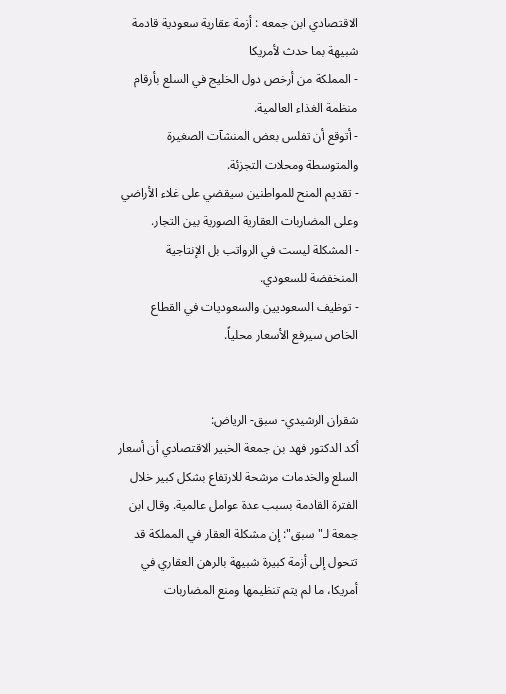الاقتصادي ابن جمعه : أزمة عقارية سعودية قادمة شبيهة بما حدث لأمريكا
- المملكة من أرخص دول الخليج في السلع بأرقام منظمة الغذاء العالمية.
- أتوقع أن تفلس بعض المنشآت الصغيرة والمتوسطة ومحلات التجزئة.
- تقديم المنح للمواطنين سيقضي على غلاء الأراضي وعلى المضاربات العقارية الصورية بين التجار.
- المشكلة ليست في الرواتب بل الإنتاجية المنخفضة للسعودي.
- توظيف السعوديين والسعوديات في القطاع الخاص سيرفع الأسعار محلياً.


شقران الرشيدي- سبق- الرياض:
أكد الدكتور فهد بن جمعة الخبير الاقتصادي أن أسعار السلع والخدمات مرشحة للارتفاع بشكل كبير خلال الفترة القادمة بسبب عدة عوامل عالمية. وقال ابن جمعة لـ"سبق": إن مشكلة العقار في المملكة قد تتحول إلى أزمة كبيرة شبيهة بالرهن العقاري في أمريكا، ما لم يتم تنظيمها ومنع المضاربات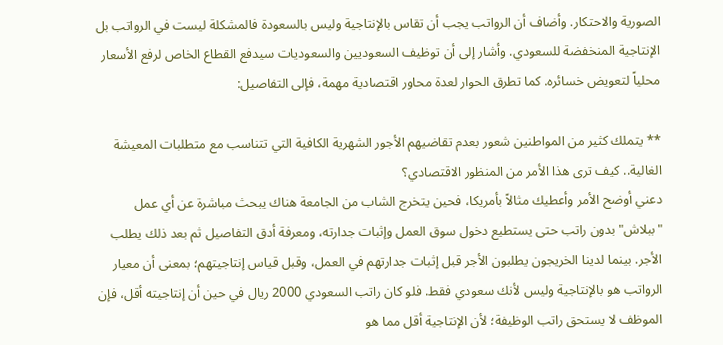الصورية والاحتكار. وأضاف أن الرواتب يجب أن تقاس بالإنتاجية وليس بالسعودة فالمشكلة ليست في الرواتب بل الإنتاجية المنخفضة للسعودي. وأشار إلى أن توظيف السعوديين والسعوديات سيدفع القطاع الخاص لرفع الأسعار محلياً لتعويض خسائره. كما تطرق الحوار لعدة محاور اقتصادية مهمة، فإلى التفاصيل:

** يتملك كثير من المواطنين شعور بعدم تقاضيهم الأجور الشهرية الكافية التي تتناسب مع متطلبات المعيشة الغالية.. كيف ترى هذا الأمر من المنظور الاقتصادي؟
دعني أوضح الأمر وأعطيك مثالاً بأمريكا، فحين يتخرج الشاب من الجامعة هناك يبحث مباشرة عن أي عمل "ببلاش" بدون راتب حتى يستطيع دخول سوق العمل وإثبات جدارته، ومعرفة أدق التفاصيل ثم بعد ذلك يطلب الأجر. بينما لدينا الخريجون يطلبون الأجر قبل إثبات جدارتهم في العمل، وقبل قياس إنتاجيتهم؛ بمعنى أن معيار الرواتب هو بالإنتاجية وليس لأنك سعودي فقط. فلو كان راتب السعودي 2000 ريال في حين أن إنتاجيته أقل، فإن الموظف لا يستحق راتب الوظيفة؛ لأن الإنتاجية أقل مما هو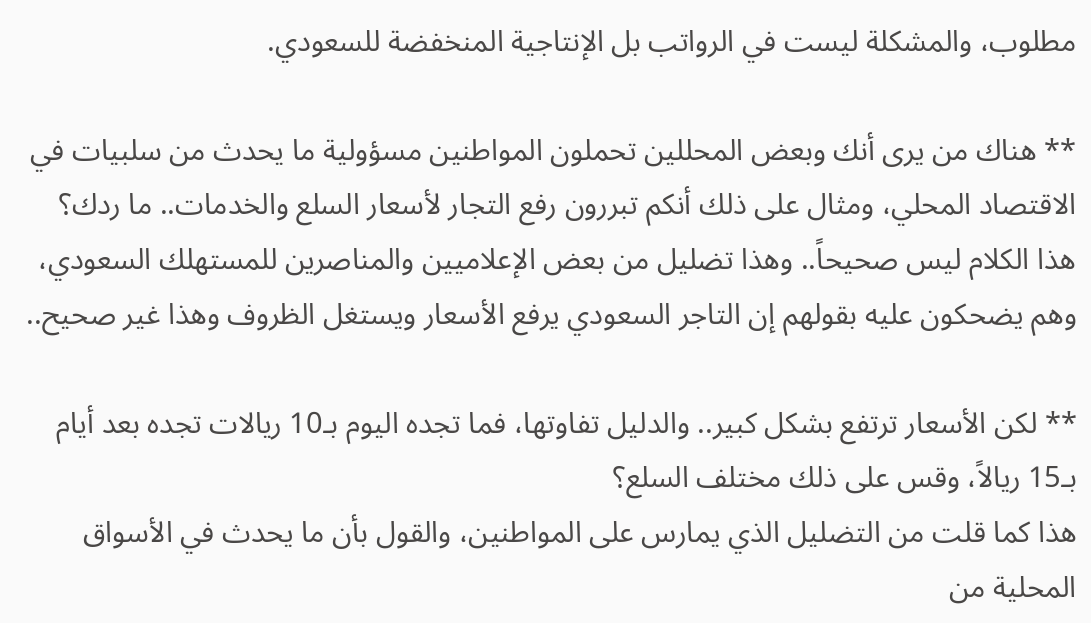مطلوب، والمشكلة ليست في الرواتب بل الإنتاجية المنخفضة للسعودي.

** هناك من يرى أنك وبعض المحللين تحملون المواطنين مسؤولية ما يحدث من سلبيات في الاقتصاد المحلي، ومثال على ذلك أنكم تبررون رفع التجار لأسعار السلع والخدمات.. ما ردك؟
هذا الكلام ليس صحيحاً.. وهذا تضليل من بعض الإعلاميين والمناصرين للمستهلك السعودي، وهم يضحكون عليه بقولهم إن التاجر السعودي يرفع الأسعار ويستغل الظروف وهذا غير صحيح..

** لكن الأسعار ترتفع بشكل كبير.. والدليل تفاوتها، فما تجده اليوم بـ10 ريالات تجده بعد أيام بـ15 ريالاً، وقس على ذلك مختلف السلع؟
هذا كما قلت من التضليل الذي يمارس على المواطنين، والقول بأن ما يحدث في الأسواق المحلية من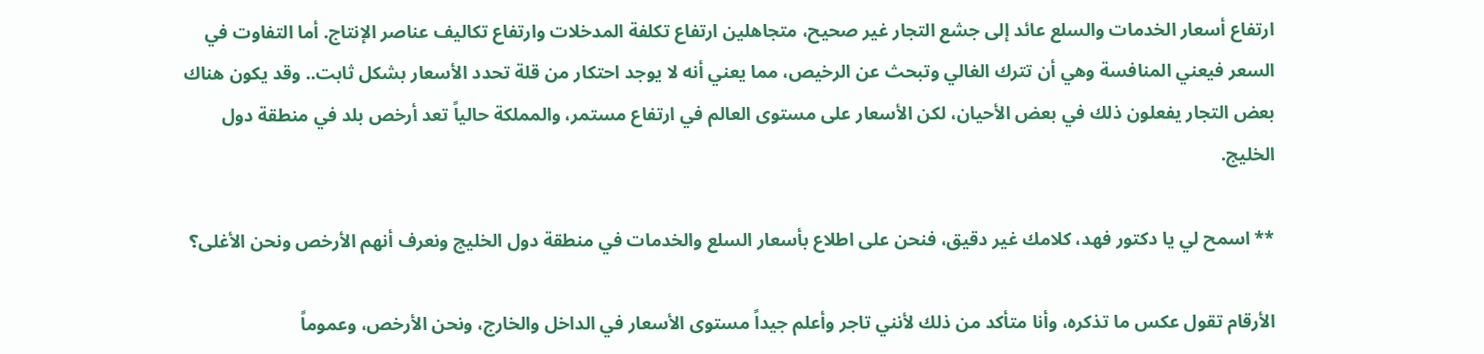ارتفاع أسعار الخدمات والسلع عائد إلى جشع التجار غير صحيح، متجاهلين ارتفاع تكلفة المدخلات وارتفاع تكاليف عناصر الإنتاج. أما التفاوت في السعر فيعني المنافسة وهي أن تترك الغالي وتبحث عن الرخيص، مما يعني أنه لا يوجد احتكار من قلة تحدد الأسعار بشكل ثابت.. وقد يكون هناك بعض التجار يفعلون ذلك في بعض الأحيان، لكن الأسعار على مستوى العالم في ارتفاع مستمر، والمملكة حالياً تعد أرخص بلد في منطقة دول الخليج.

** اسمح لي يا دكتور فهد، كلامك غير دقيق، فنحن على اطلاع بأسعار السلع والخدمات في منطقة دول الخليج ونعرف أنهم الأرخص ونحن الأغلى؟

الأرقام تقول عكس ما تذكره، وأنا متأكد من ذلك لأنني تاجر وأعلم جيداً مستوى الأسعار في الداخل والخارج، ونحن الأرخص، وعموماً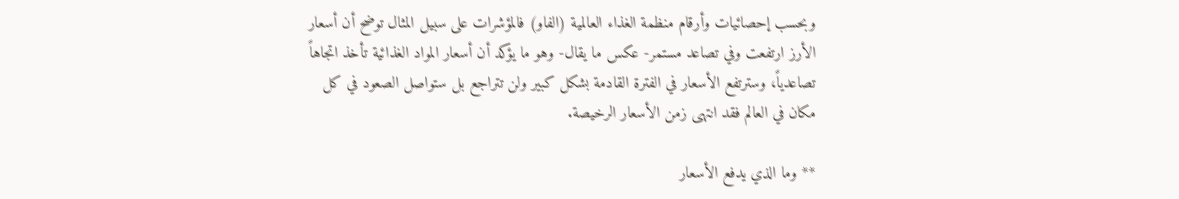وبحسب إحصائيات وأرقام منظمة الغذاء العالمية (الفاو) فالمؤشرات على سبيل المثال توضح أن أسعار الأرز ارتفعت وفي تصاعد مستمر- عكس ما يقال- وهو ما يؤكد أن أسعار المواد الغذائية تأخذ اتجاهاً تصاعدياً، وسترتفع الأسعار في الفترة القادمة بشكل كبير ولن تتراجع بل ستواصل الصعود في كل مكان في العالم فقد انتهى زمن الأسعار الرخيصة.

** وما الذي يدفع الأسعار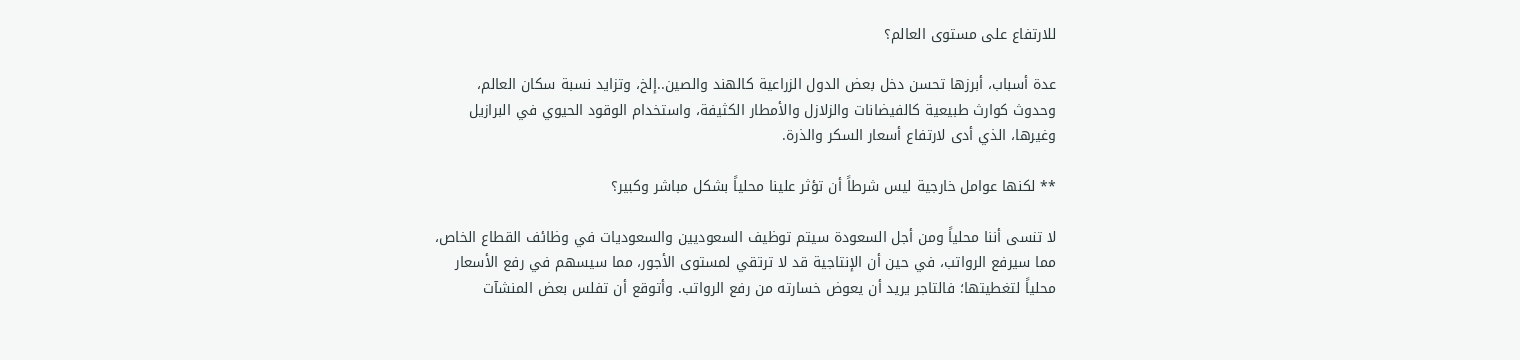للارتفاع على مستوى العالم؟

عدة أسباب، أبرزها تحسن دخل بعض الدول الزراعية كالهند والصين..إلخ، وتزايد نسبة سكان العالم، وحدوث كوارث طبيعية كالفيضانات والزلازل والأمطار الكثيفة، واستخدام الوقود الحيوي في البرازيل وغيرها، الذي أدى لارتفاع أسعار السكر والذرة.

** لكنها عوامل خارجية ليس شرطاً أن تؤثر علينا محلياً بشكل مباشر وكبير؟

لا تنسى أننا محلياً ومن أجل السعودة سيتم توظيف السعوديين والسعوديات في وظائف القطاع الخاص، مما سيرفع الرواتب، في حين أن الإنتاجية قد لا ترتقي لمستوى الأجور، مما سيسهم في رفع الأسعار محلياً لتغطيتها؛ فالتاجر يريد أن يعوض خسارته من رفع الرواتب. وأتوقع أن تفلس بعض المنشآت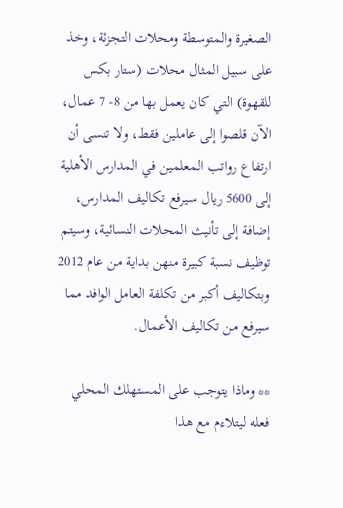الصغيرة والمتوسطة ومحلات التجزئة، وخذ على سبيل المثال محلات (ستار بكس للقهوة) التي كان يعمل بها من 8- 7 عمال، الآن قلصوا إلى عاملين فقط، ولا تنسى أن ارتفاع رواتب المعلمين في المدارس الأهلية إلى 5600 ريال سيرفع تكاليف المدارس، إضافة إلى تأنيث المحلات النسائية، وسيتم توظيف نسبة كبيرة منهن بداية من عام 2012 وبتكاليف أكبر من تكلفة العامل الوافد مما سيرفع من تكاليف الأعمال.

** وماذا يتوجب على المستهلك المحلي فعله ليتلاءم مع هذا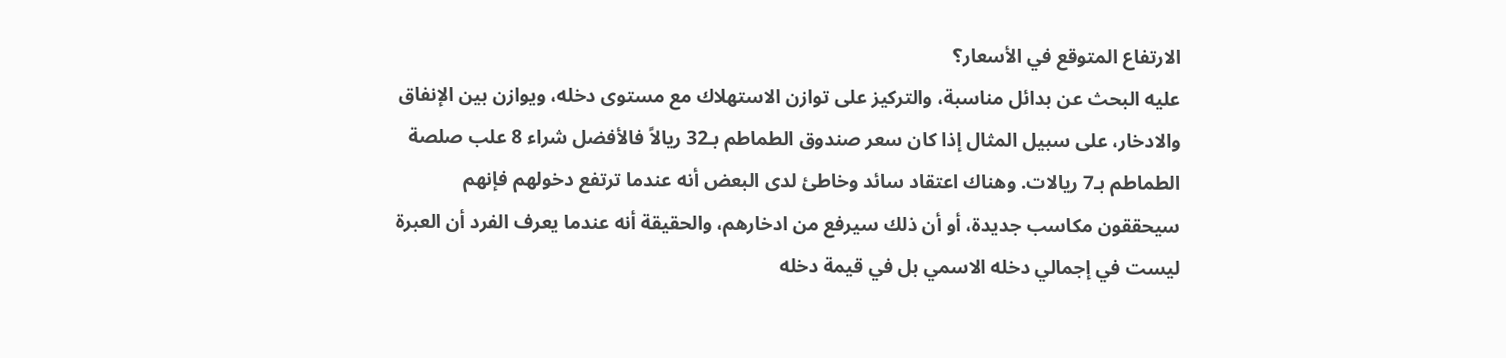الارتفاع المتوقع في الأسعار؟
عليه البحث عن بدائل مناسبة، والتركيز على توازن الاستهلاك مع مستوى دخله، ويوازن بين الإنفاق والادخار، على سبيل المثال إذا كان سعر صندوق الطماطم بـ32 ريالاً فالأفضل شراء 8 علب صلصة الطماطم بـ7 ريالات. وهناك اعتقاد سائد وخاطئ لدى البعض أنه عندما ترتفع دخولهم فإنهم سيحققون مكاسب جديدة، أو أن ذلك سيرفع من ادخارهم، والحقيقة أنه عندما يعرف الفرد أن العبرة ليست في إجمالي دخله الاسمي بل في قيمة دخله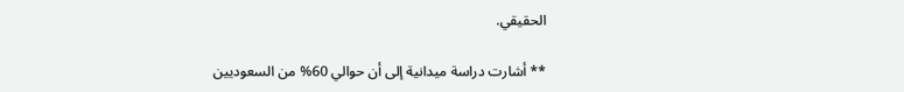الحقيقي.

** أشارت دراسة ميدانية إلى أن حوالي 60% من السعوديين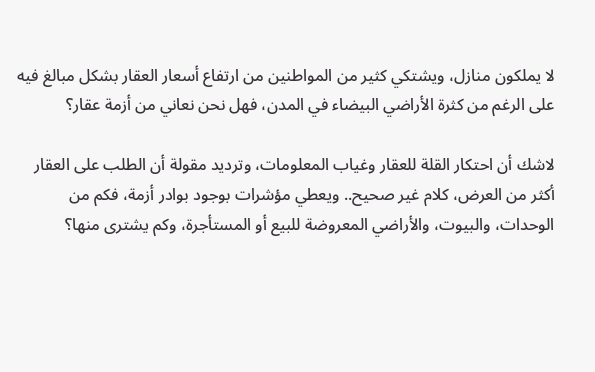لا يملكون منازل، ويشتكي كثير من المواطنين من ارتفاع أسعار العقار بشكل مبالغ فيه على الرغم من كثرة الأراضي البيضاء في المدن، فهل نحن نعاني من أزمة عقار؟

لاشك أن احتكار القلة للعقار وغياب المعلومات، وترديد مقولة أن الطلب على العقار أكثر من العرض، كلام غير صحيح.. ويعطي مؤشرات بوجود بوادر أزمة، فكم من الوحدات، والبيوت، والأراضي المعروضة للبيع أو المستأجرة، وكم يشترى منها؟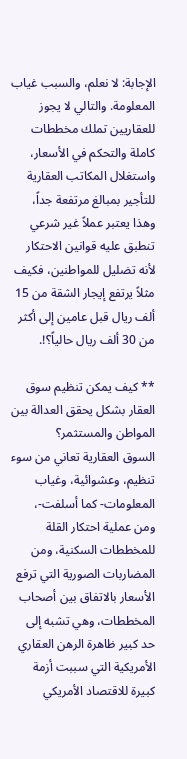الإجابة: لا نعلم، والسبب غياب المعلومة. والتالي لا يجوز للعقاريين تملك مخططات كاملة والتحكم في الأسعار، واستغلال المكاتب العقارية للتأجير بمبالغ مرتفعة جداً، وهذا يعتبر عملاً غير شرعي تنطبق عليه قوانين الاحتكار لأنه تضليل للمواطنين، فكيف مثلاً يرتفع إيجار الشقة من 15 ألف ريال قبل عامين إلى أكثر من 30 ألف ريال حالياً؟!.

** كيف يمكن تنظيم سوق العقار بشكل يحقق العدالة بين المواطن والمستثمر؟
السوق العقارية تعاني من سوء تنظيم، وعشوائية، وغياب المعلومات- كما أسلفت-، ومن عملية احتكار القلة للمخططات السكنية، ومن المضاربات الصورية التي ترفع الأسعار بالاتفاق بين أصحاب المخططات، وهي تشبه إلى حد كبير ظاهرة الرهن العقاري الأمريكية التي سببت أزمة كبيرة للاقتصاد الأمريكي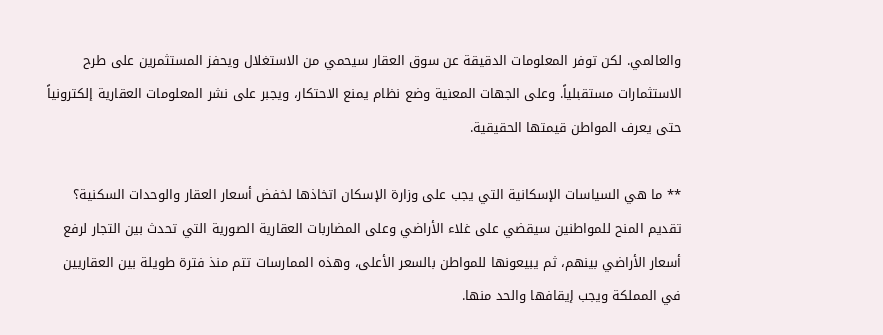والعالمي. لكن توفر المعلومات الدقيقة عن سوق العقار سيحمي من الاستغلال ويحفز المستثمرين على طرح الاستثمارات مستقبلياً. وعلى الجهات المعنية وضع نظام يمنع الاحتكار، ويجبر على نشر المعلومات العقارية إلكترونياً حتى يعرف المواطن قيمتها الحقيقية.

** ما هي السياسات الإسكانية التي يجب على وزارة الإسكان اتخاذها لخفض أسعار العقار والوحدات السكنية؟
تقديم المنح للمواطنين سيقضي على غلاء الأراضي وعلى المضاربات العقارية الصورية التي تحدث بين التجار لرفع أسعار الأراضي بينهم، ثم يبيعونها للمواطن بالسعر الأعلى، وهذه الممارسات تتم منذ فترة طويلة بين العقاريين في المملكة ويجب إيقافها والحد منها.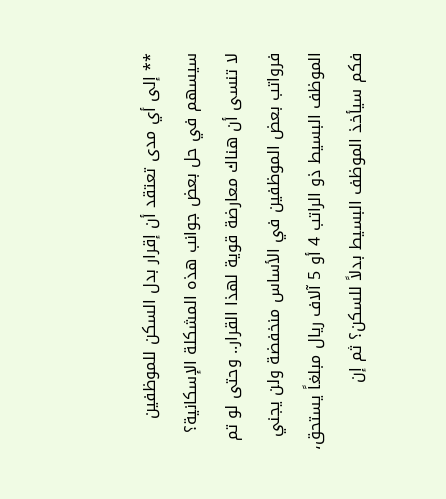** إلى أي مدى تعتقد أن إقرار بدل السكن للموظفين سيسهم في حل بعض جوانب هذه المشكلة الإسكانية؟
لا تنسى أن هناك معارضة قوية لهذا القرار.. وحتى لو تم فرواتب بعض الموظفين في الأساس منخفضة ولن يجني الموظف البسيط ذو الراتب 4 أو 5 آلاف ريال مبلغاً يستحق، فكم سيأخذ الموظف البسيط بدلاً للسكن؟ ثم إن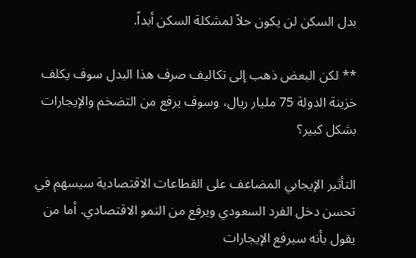بدل السكن لن يكون حلاً لمشكلة السكن أبداً.

** لكن البعض ذهب إلى تكاليف صرف هذا البدل سوف يكلف خزينة الدولة 75 مليار ريال، وسوف يرفع من التضخم والإيجارات بشكل كبير؟

التأثير الإيجابي المضاعف على القطاعات الاقتصادية سيسهم في تحسن دخل الفرد السعودي ويرفع من النمو الاقتصادي. أما من يقول بأنه سيرفع الإيجارات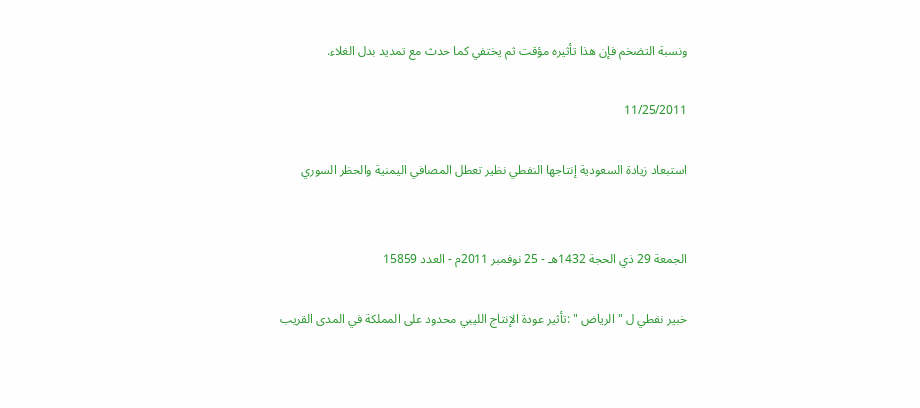ونسبة التضخم فإن هذا تأثيره مؤقت ثم يختفي كما حدث مع تمديد بدل الغلاء.

11/25/2011

استبعاد زيادة السعودية إنتاجها النفطي نظير تعطل المصافي اليمنية والحظر السوري


الجمعة 29 ذي الحجة 1432هـ - 25 نوفمبر 2011م - العدد 15859

خبير نفطي ل " الرياض " :تأثير عودة الإنتاج الليبي محدود على المملكة في المدى القريب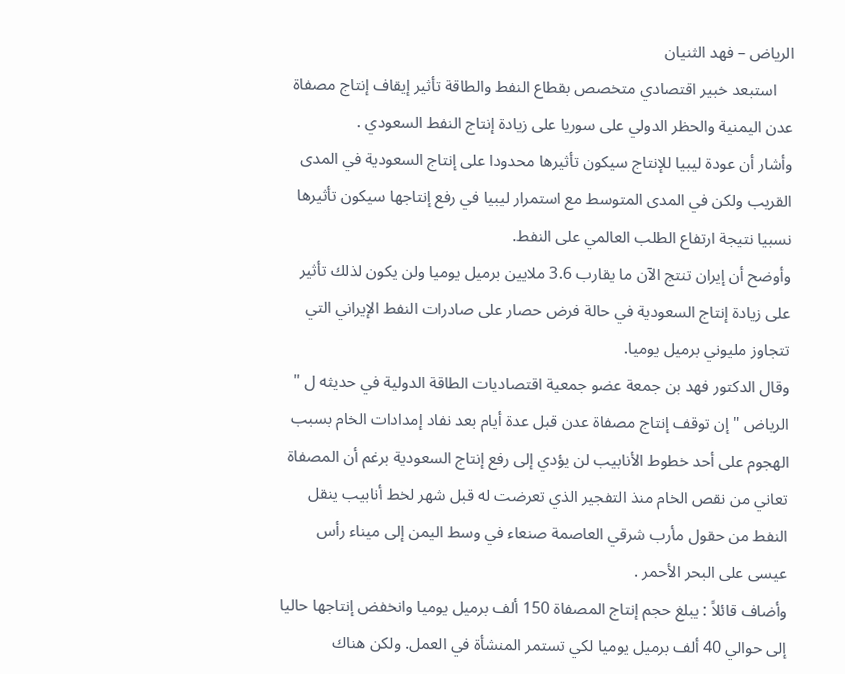الرياض – فهد الثنيان
    استبعد خبير اقتصادي متخصص بقطاع النفط والطاقة تأثير إيقاف إنتاج مصفاة عدن اليمنية والحظر الدولي على سوريا على زيادة إنتاج النفط السعودي .
وأشار أن عودة ليبيا للإنتاج سيكون تأثيرها محدودا على إنتاج السعودية في المدى القريب ولكن في المدى المتوسط مع استمرار ليبيا في رفع إنتاجها سيكون تأثيرها نسبيا نتيجة ارتفاع الطلب العالمي على النفط.
وأوضح أن إيران تنتج الآن ما يقارب 3.6 ملايين برميل يوميا ولن يكون لذلك تأثير على زيادة إنتاج السعودية في حالة فرض حصار على صادرات النفط الإيراني التي تتجاوز مليوني برميل يوميا.
وقال الدكتور فهد بن جمعة عضو جمعية اقتصاديات الطاقة الدولية في حديثه ل " الرياض " إن توقف إنتاج مصفاة عدن قبل عدة أيام بعد نفاد إمدادات الخام بسبب الهجوم على أحد خطوط الأنابيب لن يؤدي إلى رفع إنتاج السعودية برغم أن المصفاة تعاني من نقص الخام منذ التفجير الذي تعرضت له قبل شهر لخط أنابيب ينقل النفط من حقول مأرب شرقي العاصمة صنعاء في وسط اليمن إلى ميناء رأس عيسى على البحر الأحمر .
وأضاف قائلاً : يبلغ حجم إنتاج المصفاة 150 ألف برميل يوميا وانخفض إنتاجها حاليا إلى حوالي 40 ألف برميل يوميا لكي تستمر المنشأة في العمل. ولكن هناك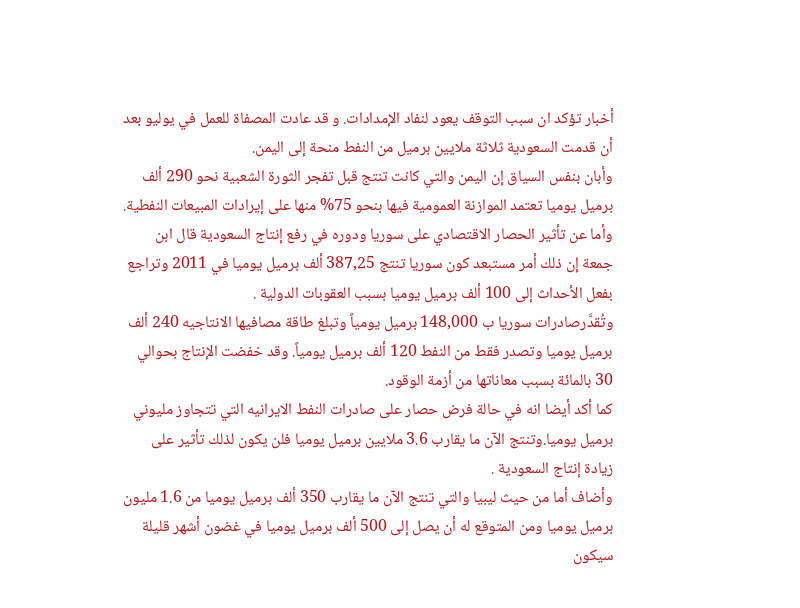أخبار تؤكد ان سبب التوقف يعود لنفاد الإمدادات. و قد عادت المصفاة للعمل في يوليو بعد أن قدمت السعودية ثلاثة ملايين برميل من النفط منحة إلى اليمن.
وأبان بنفس السياق إن اليمن والتي كانت تنتج قبل تفجر الثورة الشعبية نحو 290 ألف برميل يوميا تعتمد الموازنة العمومية فيها بنحو 75% منها على إيرادات المبيعات النفطية.
وأما عن تأثير الحصار الاقتصادي على سوريا ودوره في رفع إنتاج السعودية قال ابن جمعة إن ذلك أمر مستبعد كون سوريا تنتج 387,25 ألف برميل يوميا في 2011 وتراجع بفعل الأحداث إلى 100 ألف برميل يوميا بسبب العقوبات الدولية .
وتُقدَّرصادرات سوريا ب 148,000 برميل يومياً وتبلغ طاقة مصافيها الانتاجيه 240 ألف برميل يوميا وتصدر فقط من النفط 120 ألف برميل يومياً. وقد خفضت الإنتاج بحوالي 30 بالمائة بسبب معاناتها من أزمة الوقود.
كما أكد أيضا انه في حالة فرض حصار على صادرات النفط الايرانيه التي تتجاوز مليوني برميل يوميا.وتنتج الآن ما يقارب 3.6 ملايين برميل يوميا فلن يكون لذلك تأثير على زيادة إنتاج السعودية .
وأضاف أما من حيث ليبيا والتي تنتج الآن ما يقارب 350 ألف برميل يوميا من 1.6 مليون برميل يوميا ومن المتوقع له أن يصل إلى 500 ألف برميل يوميا في غضون أشهر قليلة سيكون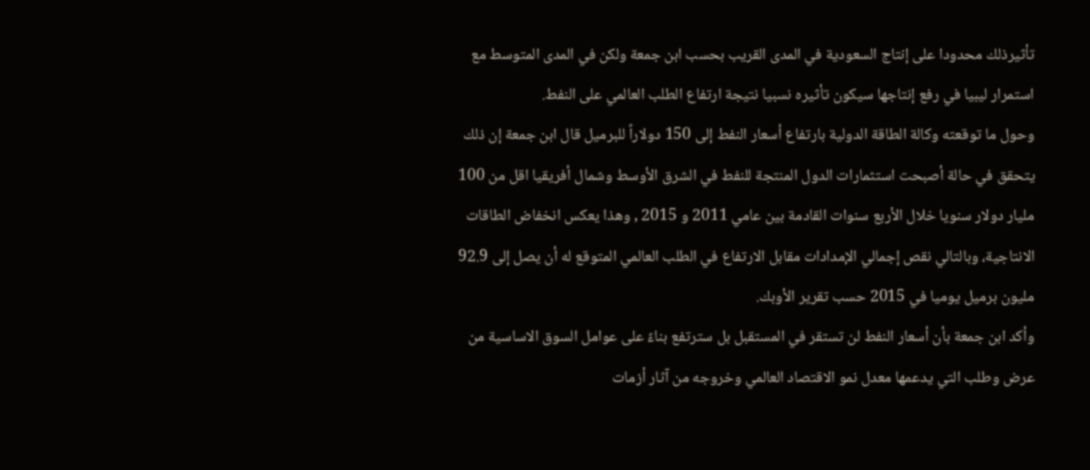تأثيرذلك محدودا على إنتاج السعودية في المدى القريب بحسب ابن جمعة ولكن في المدى المتوسط مع استمرار ليبيا في رفع إنتاجها سيكون تأثيره نسبيا نتيجة ارتفاع الطلب العالمي على النفط.
وحول ما توقعته وكالة الطاقة الدولية بارتفاع أسعار النفط إلى 150 دولاراً للبرميل قال ابن جمعة إن ذلك يتحقق في حالة أصبحت استثمارات الدول المنتجة للنفط في الشرق الأوسط وشمال أفريقيا اقل من 100 مليار دولار سنويا خلال الأربع سنوات القادمة بين عامي 2011 و 2015 , وهذا يعكس انخفاض الطاقات الانتاجية، وبالتالي نقص إجمالي الإمدادات مقابل الارتفاع في الطلب العالمي المتوقع له أن يصل إلى 92.9 مليون برميل يوميا في 2015 حسب تقرير الأوبك.
وأكد ابن جمعة بأن أسعار النفط لن تستقر في المستقبل بل سترتفع بناءً على عوامل السوق الاساسية من عرض وطلب التي يدعمها معدل نمو الاقتصاد العالمي وخروجه من آثار أزمات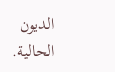الديون الحالية.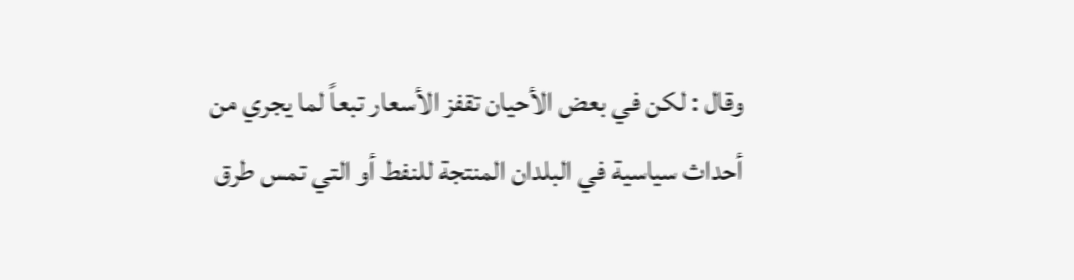وقال : لكن في بعض الأحيان تقفز الأسعار تبعاً لما يجري من أحداث سياسية في البلدان المنتجة للنفط أو التي تمس طرق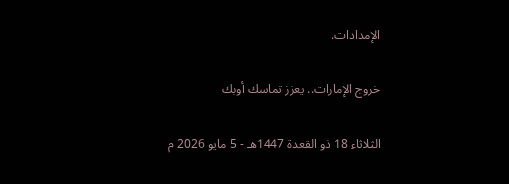الإمدادات.

خروج الإمارات.. يعزز تماسك أوبك

الثلاثاء 18 ذو القعدة 1447هـ - 5 مايو 2026 م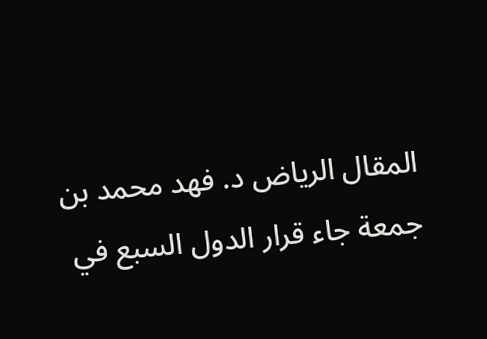المقال الرياض د. فهد محمد بن جمعة جاء قرار الدول السبع في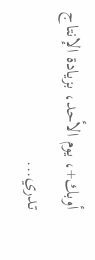أوبك+، يوم الأحد، بزيادة الإنتاج تدري...